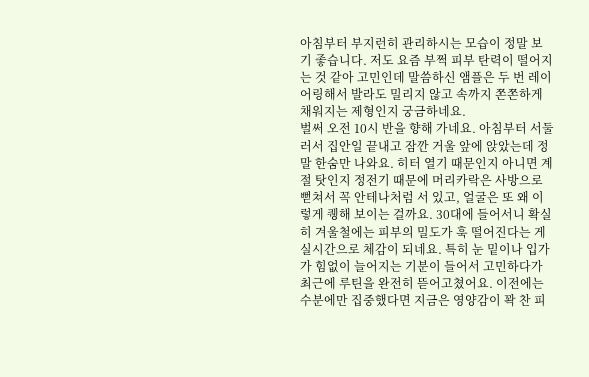아침부터 부지런히 관리하시는 모습이 정말 보기 좋습니다. 저도 요즘 부쩍 피부 탄력이 떨어지는 것 같아 고민인데 말씀하신 앰플은 두 번 레이어링해서 발라도 밀리지 않고 속까지 쫀쫀하게 채워지는 제형인지 궁금하네요.
벌써 오전 10시 반을 향해 가네요. 아침부터 서둘러서 집안일 끝내고 잠깐 거울 앞에 앉았는데 정말 한숨만 나와요. 히터 열기 때문인지 아니면 계절 탓인지 정전기 때문에 머리카락은 사방으로 뻗쳐서 꼭 안테나처럼 서 있고, 얼굴은 또 왜 이렇게 퀭해 보이는 걸까요. 30대에 들어서니 확실히 겨울철에는 피부의 밀도가 훅 떨어진다는 게 실시간으로 체감이 되네요. 특히 눈 밑이나 입가가 힘없이 늘어지는 기분이 들어서 고민하다가 최근에 루틴을 완전히 뜯어고쳤어요. 이전에는 수분에만 집중했다면 지금은 영양감이 꽉 찬 피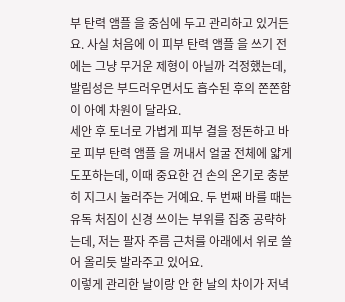부 탄력 앰플 을 중심에 두고 관리하고 있거든요. 사실 처음에 이 피부 탄력 앰플 을 쓰기 전에는 그냥 무거운 제형이 아닐까 걱정했는데, 발림성은 부드러우면서도 흡수된 후의 쫀쫀함이 아예 차원이 달라요.
세안 후 토너로 가볍게 피부 결을 정돈하고 바로 피부 탄력 앰플 을 꺼내서 얼굴 전체에 얇게 도포하는데, 이때 중요한 건 손의 온기로 충분히 지그시 눌러주는 거예요. 두 번째 바를 때는 유독 처짐이 신경 쓰이는 부위를 집중 공략하는데, 저는 팔자 주름 근처를 아래에서 위로 쓸어 올리듯 발라주고 있어요.
이렇게 관리한 날이랑 안 한 날의 차이가 저녁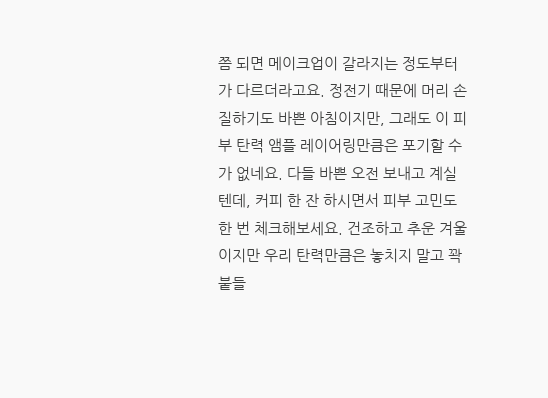쯤 되면 메이크업이 갈라지는 정도부터가 다르더라고요. 정전기 때문에 머리 손질하기도 바쁜 아침이지만, 그래도 이 피부 탄력 앰플 레이어링만큼은 포기할 수가 없네요. 다들 바쁜 오전 보내고 계실 텐데, 커피 한 잔 하시면서 피부 고민도 한 번 체크해보세요. 건조하고 추운 겨울이지만 우리 탄력만큼은 놓치지 말고 꽉 붙들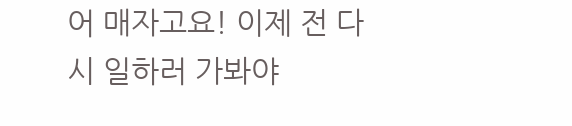어 매자고요! 이제 전 다시 일하러 가봐야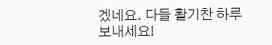겠네요. 다들 활기찬 하루 보내세요!